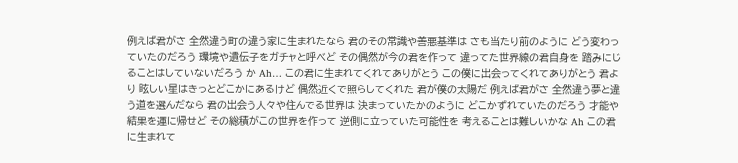例えば君がさ 全然違う町の違う家に生まれたなら 君のその常識や善悪基準は さも当たり前のように どう変わっていたのだろう 環境や遺伝子をガチャと呼べど その偶然が今の君を作って 違ってた世界線の君自身を 踏みにじることはしていないだろう か Ah… この君に生まれてくれてありがとう この僕に出会ってくれてありがとう 君より 眩しい星はきっとどこかにあるけど 偶然近くで照らしてくれた 君が僕の太陽だ 例えば君がさ 全然違う夢と違う道を選んだなら 君の出会う人々や住んでる世界は 決まっていたかのように どこかずれていたのだろう 才能や結果を運に帰せど その総積がこの世界を作って 逆側に立っていた可能性を 考えることは難しいかな Ah この君に生まれて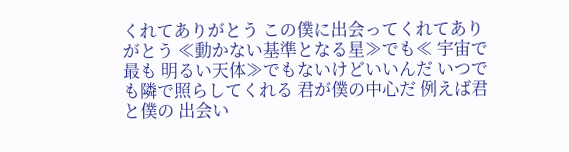くれてありがとう この僕に出会ってくれてありがとう ≪動かない基準となる星≫でも≪ 宇宙で最も 明るい天体≫でもないけどいいんだ いつでも隣で照らしてくれる 君が僕の中心だ 例えば君と僕の 出会い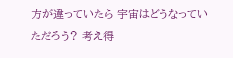方が違っていたら 宇宙はどうなっていただろう? 考え得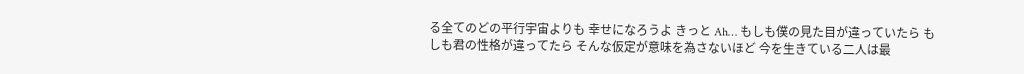る全てのどの平行宇宙よりも 幸せになろうよ きっと Ah… もしも僕の見た目が違っていたら もしも君の性格が違ってたら そんな仮定が意味を為さないほど 今を生きている二人は最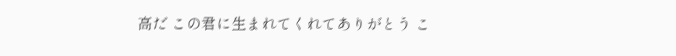高だ この君に生まれてくれてありがとう こ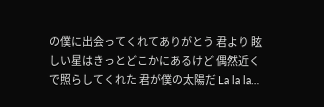の僕に出会ってくれてありがとう 君より 眩しい星はきっとどこかにあるけど 偶然近くで照らしてくれた 君が僕の太陽だ La la la…